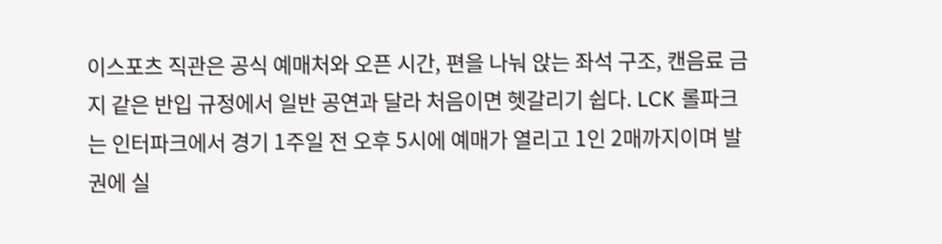이스포츠 직관은 공식 예매처와 오픈 시간, 편을 나눠 앉는 좌석 구조, 캔음료 금지 같은 반입 규정에서 일반 공연과 달라 처음이면 헷갈리기 쉽다. LCK 롤파크는 인터파크에서 경기 1주일 전 오후 5시에 예매가 열리고 1인 2매까지이며 발권에 실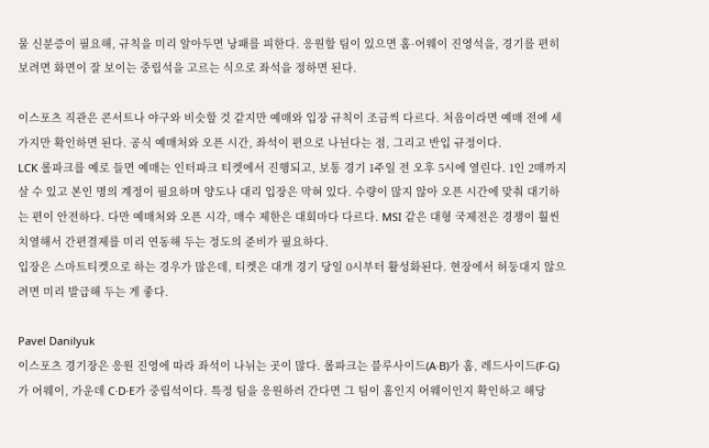물 신분증이 필요해, 규칙을 미리 알아두면 낭패를 피한다. 응원할 팀이 있으면 홈·어웨이 진영석을, 경기를 편히 보려면 화면이 잘 보이는 중립석을 고르는 식으로 좌석을 정하면 된다.

이스포츠 직관은 콘서트나 야구와 비슷할 것 같지만 예매와 입장 규칙이 조금씩 다르다. 처음이라면 예매 전에 세 가지만 확인하면 된다. 공식 예매처와 오픈 시간, 좌석이 편으로 나뉜다는 점, 그리고 반입 규정이다.
LCK 롤파크를 예로 들면 예매는 인터파크 티켓에서 진행되고, 보통 경기 1주일 전 오후 5시에 열린다. 1인 2매까지 살 수 있고 본인 명의 계정이 필요하며 양도나 대리 입장은 막혀 있다. 수량이 많지 않아 오픈 시간에 맞춰 대기하는 편이 안전하다. 다만 예매처와 오픈 시각, 매수 제한은 대회마다 다르다. MSI 같은 대형 국제전은 경쟁이 훨씬 치열해서 간편결제를 미리 연동해 두는 정도의 준비가 필요하다.
입장은 스마트티켓으로 하는 경우가 많은데, 티켓은 대개 경기 당일 0시부터 활성화된다. 현장에서 허둥대지 않으려면 미리 발급해 두는 게 좋다.

Pavel Danilyuk
이스포츠 경기장은 응원 진영에 따라 좌석이 나뉘는 곳이 많다. 롤파크는 블루사이드(A·B)가 홈, 레드사이드(F·G)가 어웨이, 가운데 C·D·E가 중립석이다. 특정 팀을 응원하러 간다면 그 팀이 홈인지 어웨이인지 확인하고 해당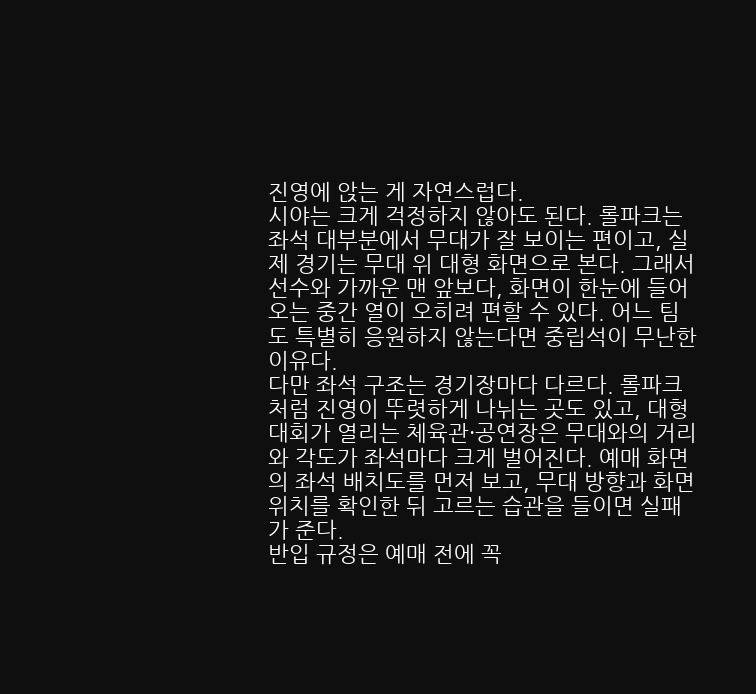진영에 앉는 게 자연스럽다.
시야는 크게 걱정하지 않아도 된다. 롤파크는 좌석 대부분에서 무대가 잘 보이는 편이고, 실제 경기는 무대 위 대형 화면으로 본다. 그래서 선수와 가까운 맨 앞보다, 화면이 한눈에 들어오는 중간 열이 오히려 편할 수 있다. 어느 팀도 특별히 응원하지 않는다면 중립석이 무난한 이유다.
다만 좌석 구조는 경기장마다 다르다. 롤파크처럼 진영이 뚜렷하게 나뉘는 곳도 있고, 대형 대회가 열리는 체육관·공연장은 무대와의 거리와 각도가 좌석마다 크게 벌어진다. 예매 화면의 좌석 배치도를 먼저 보고, 무대 방향과 화면 위치를 확인한 뒤 고르는 습관을 들이면 실패가 준다.
반입 규정은 예매 전에 꼭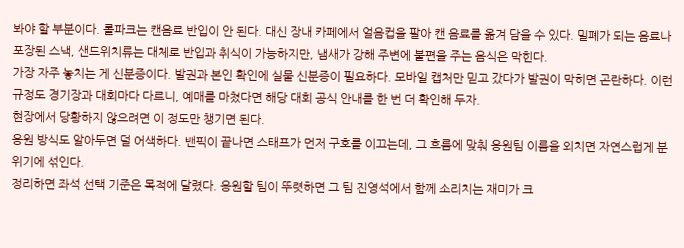봐야 할 부분이다. 롤파크는 캔음료 반입이 안 된다. 대신 장내 카페에서 얼음컵을 팔아 캔 음료를 옮겨 담을 수 있다. 밀폐가 되는 음료나 포장된 스낵, 샌드위치류는 대체로 반입과 취식이 가능하지만, 냄새가 강해 주변에 불편을 주는 음식은 막힌다.
가장 자주 놓치는 게 신분증이다. 발권과 본인 확인에 실물 신분증이 필요하다. 모바일 캡처만 믿고 갔다가 발권이 막히면 곤란하다. 이런 규정도 경기장과 대회마다 다르니, 예매를 마쳤다면 해당 대회 공식 안내를 한 번 더 확인해 두자.
현장에서 당황하지 않으려면 이 정도만 챙기면 된다.
응원 방식도 알아두면 덜 어색하다. 밴픽이 끝나면 스태프가 먼저 구호를 이끄는데, 그 흐름에 맞춰 응원팀 이름을 외치면 자연스럽게 분위기에 섞인다.
정리하면 좌석 선택 기준은 목적에 달렸다. 응원할 팀이 뚜렷하면 그 팀 진영석에서 함께 소리치는 재미가 크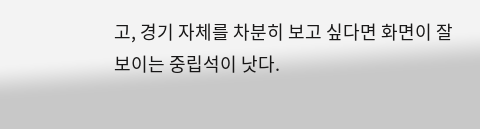고, 경기 자체를 차분히 보고 싶다면 화면이 잘 보이는 중립석이 낫다.